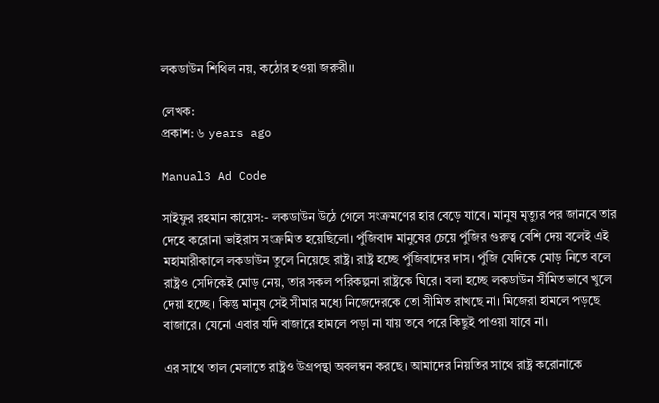লকডাউন শিথিল নয়, কঠোর হওয়া জরুরী।।

লেখক:
প্রকাশ: ৬ years ago

Manual3 Ad Code

সাইফুর রহমান কায়েস:- লকডাউন উঠে গেলে সংক্রমণের হার বেড়ে যাবে। মানুষ মৃত্যুর পর জানবে তার দেহে করোনা ভাইরাস সংক্রমিত হয়েছিলো। পুঁজিবাদ মানুষের চেয়ে পুঁজির গুরুত্ব বেশি দেয় বলেই এই মহামারীকালে লকডাউন তুলে নিয়েছে রাষ্ট্র। রাষ্ট্র হচ্ছে পুঁজিবাদের দাস। পুঁজি যেদিকে মোড় নিতে বলে রাষ্ট্রও সেদিকেই মোড় নেয়, তার সকল পরিকল্পনা রাষ্ট্রকে ঘিরে। বলা হচ্ছে লকডাউন সীমিতভাবে খুলে দেয়া হচ্ছে। কিন্তু মানুষ সেই সীমার মধ্যে নিজেদেরকে তো সীমিত রাখছে না। মিজেরা হামলে পড়ছে বাজারে। যেনো এবার যদি বাজারে হামলে পড়া না যায় তবে পরে কিছুই পাওয়া যাবে না।

এর সাথে তাল মেলাতে রাষ্ট্রও উগ্রপন্থা অবলম্বন করছে। আমাদের নিয়তির সাথে রাষ্ট্র করোনাকে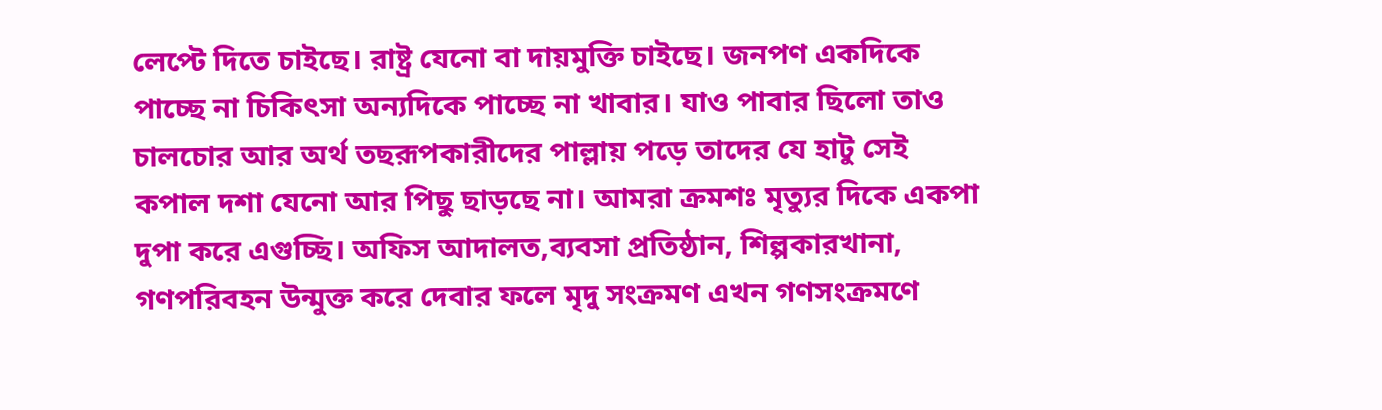লেপ্টে দিতে চাইছে। রাষ্ট্র যেনো বা দায়মুক্তি চাইছে। জনপণ একদিকে পাচ্ছে না চিকিৎসা অন্যদিকে পাচ্ছে না খাবার। যাও পাবার ছিলো তাও চালচোর আর অর্থ তছরূপকারীদের পাল্লায় পড়ে তাদের যে হাটু সেই কপাল দশা যেনো আর পিছু ছাড়ছে না। আমরা ক্রমশঃ মৃত্যুর দিকে একপা দুপা করে এগুচ্ছি। অফিস আদালত,ব্যবসা প্রতিষ্ঠান, শিল্পকারখানা, গণপরিবহন উন্মুক্ত করে দেবার ফলে মৃদু সংক্রমণ এখন গণসংক্রমণে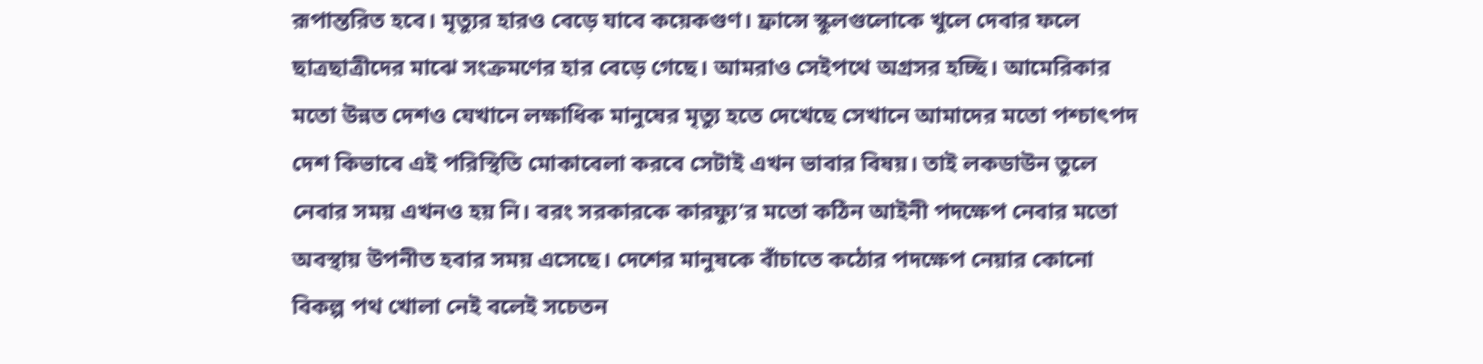রূপান্তরিত হবে। মৃত্যুর হারও বেড়ে যাবে কয়েকগুণ। ফ্রান্সে স্কুলগুলোকে খুলে দেবার ফলে ছাত্রছাত্রীদের মাঝে সংক্রমণের হার বেড়ে গেছে। আমরাও সেইপথে অগ্রসর হচ্ছি। আমেরিকার মতো উন্নত দেশও যেখানে লক্ষাধিক মানুষের মৃত্যু হতে দেখেছে সেখানে আমাদের মতো পশ্চাৎপদ দেশ কিভাবে এই পরিস্থিতি মোকাবেলা করবে সেটাই এখন ভাবার বিষয়। তাই লকডাউন তুলে নেবার সময় এখনও হয় নি। বরং সরকারকে কারফ্যু’র মতো কঠিন আইনী পদক্ষেপ নেবার মতো অবস্থায় উপনীত হবার সময় এসেছে। দেশের মানুষকে বাঁচাতে কঠোর পদক্ষেপ নেয়ার কোনো বিকল্প পথ খোলা নেই বলেই সচেতন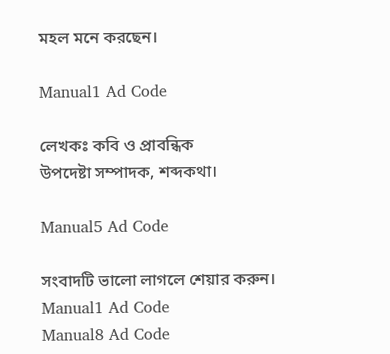মহল মনে করছেন।

Manual1 Ad Code

লেখকঃ কবি ও প্রাবন্ধিক
উপদেষ্টা সম্পাদক, শব্দকথা।

Manual5 Ad Code

সংবাদটি ভালো লাগলে শেয়ার করুন।
Manual1 Ad Code
Manual8 Ad Code